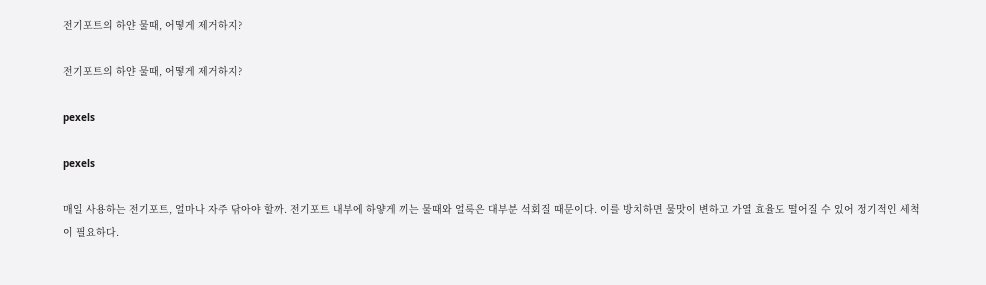전기포트의 하얀 물때, 어떻게 제거하지?

전기포트의 하얀 물때, 어떻게 제거하지?

pexels

pexels

매일 사용하는 전기포트, 얼마나 자주 닦아야 할까. 전기포트 내부에 하얗게 끼는 물때와 얼룩은 대부분 석회질 때문이다. 이를 방치하면 물맛이 변하고 가열 효율도 떨어질 수 있어 정기적인 세척이 필요하다.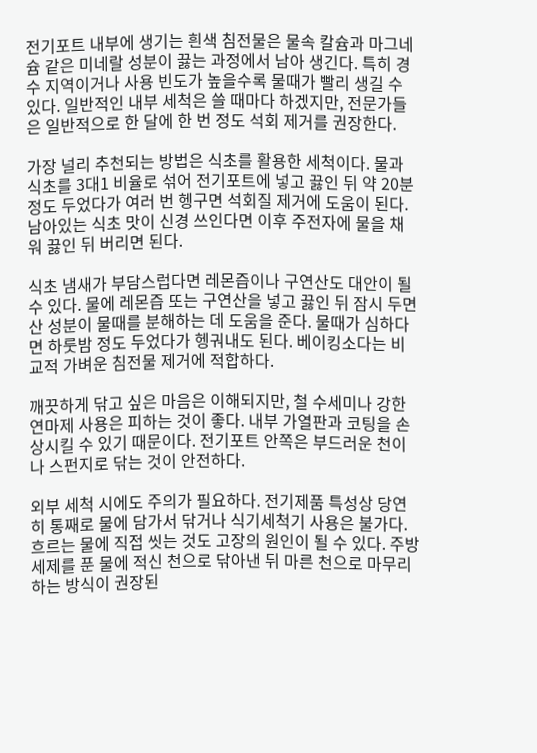전기포트 내부에 생기는 흰색 침전물은 물속 칼슘과 마그네슘 같은 미네랄 성분이 끓는 과정에서 남아 생긴다. 특히 경수 지역이거나 사용 빈도가 높을수록 물때가 빨리 생길 수 있다. 일반적인 내부 세척은 쓸 때마다 하겠지만, 전문가들은 일반적으로 한 달에 한 번 정도 석회 제거를 권장한다.

가장 널리 추천되는 방법은 식초를 활용한 세척이다. 물과 식초를 3대1 비율로 섞어 전기포트에 넣고 끓인 뒤 약 20분 정도 두었다가 여러 번 헹구면 석회질 제거에 도움이 된다. 남아있는 식초 맛이 신경 쓰인다면 이후 주전자에 물을 채워 끓인 뒤 버리면 된다.

식초 냄새가 부담스럽다면 레몬즙이나 구연산도 대안이 될 수 있다. 물에 레몬즙 또는 구연산을 넣고 끓인 뒤 잠시 두면 산 성분이 물때를 분해하는 데 도움을 준다. 물때가 심하다면 하룻밤 정도 두었다가 헹궈내도 된다. 베이킹소다는 비교적 가벼운 침전물 제거에 적합하다.

깨끗하게 닦고 싶은 마음은 이해되지만, 철 수세미나 강한 연마제 사용은 피하는 것이 좋다. 내부 가열판과 코팅을 손상시킬 수 있기 때문이다. 전기포트 안쪽은 부드러운 천이나 스펀지로 닦는 것이 안전하다.

외부 세척 시에도 주의가 필요하다. 전기제품 특성상 당연히 통째로 물에 담가서 닦거나 식기세척기 사용은 불가다. 흐르는 물에 직접 씻는 것도 고장의 원인이 될 수 있다. 주방세제를 푼 물에 적신 천으로 닦아낸 뒤 마른 천으로 마무리하는 방식이 권장된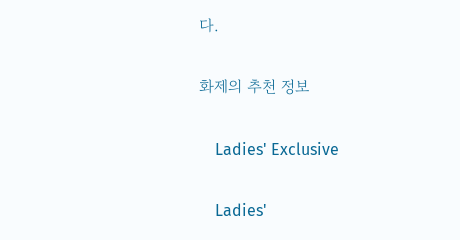다.

화제의 추천 정보

    Ladies' Exclusive

    Ladies'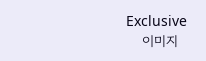Exclusive
    이미지